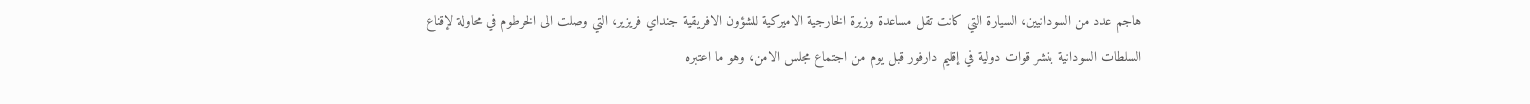هاجم عدد من السودانيين، السيارة التي كانت تقل مساعدة وزيرة الخارجية الاميركية للشؤون الافريقية جنداي فريزير، التي وصلت الى الخرطوم في محاولة لإقناع السلطات السودانية بنشر قوات دولية في إقليم دارفور قبل يوم من اجتماع مجلس الامن، وهو ما اعتبره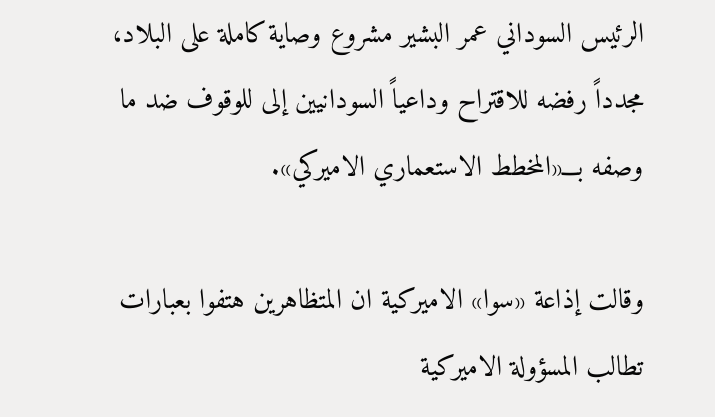الرئيس السوداني عمر البشير مشروع وصاية كاملة على البلاد، مجدداً رفضه للاقتراح وداعياً السودانيين إلى للوقوف ضد ما وصفه بـــ«المخطط الاستعماري الاميركي».

وقالت إذاعة «سوا» الاميركية ان المتظاهرين هتفوا بعبارات تطالب المسؤولة الاميركية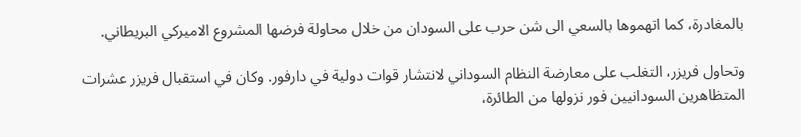بالمغادرة، كما اتهموها بالسعي الى شن حرب على السودان من خلال محاولة فرضها المشروع الاميركي البريطاني.

وتحاول فريزر، التغلب على معارضة النظام السوداني لانتشار قوات دولية في دارفور. وكان في استقبال فريزر عشرات المتظاهرين السودانيين فور نزولها من الطائرة،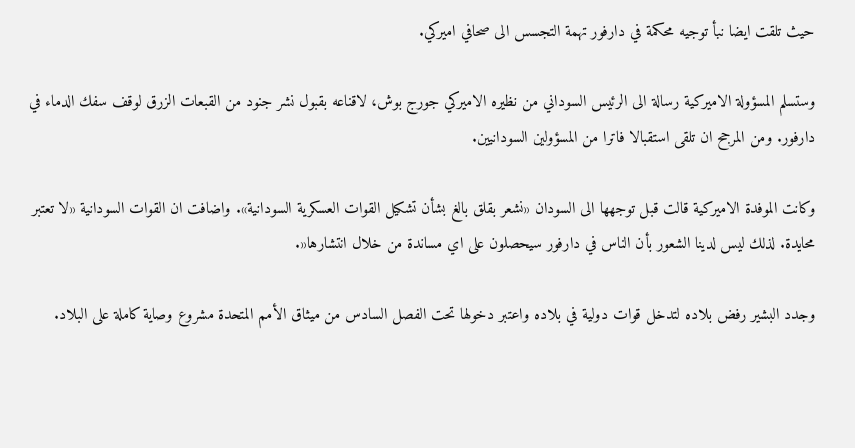حيث تلقت ايضا نبأ توجيه محكمة في دارفور تهمة التجسس الى صحافي اميركي.

وستسلم المسؤولة الاميركية رسالة الى الرئيس السوداني من نظيره الاميركي جورج بوش، لاقناعه بقبول نشر جنود من القبعات الزرق لوقف سفك الدماء في دارفور. ومن المرجح ان تلقى استقبالا فاترا من المسؤولين السودانيين.

وكانت الموفدة الاميركية قالت قبل توجهها الى السودان «نشعر بقلق بالغ بشأن تشكيل القوات العسكرية السودانية». واضافت ان القوات السودانية «لا تعتبر محايدة. لذلك ليس لدينا الشعور بأن الناس في دارفور سيحصلون على اي مساندة من خلال انتشارها«.

وجدد البشير رفض بلاده لتدخل قوات دولية في بلاده واعتبر دخولها تحت الفصل السادس من ميثاق الأمم المتحدة مشروع وصاية كاملة على البلاد.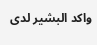واكد البشير لدى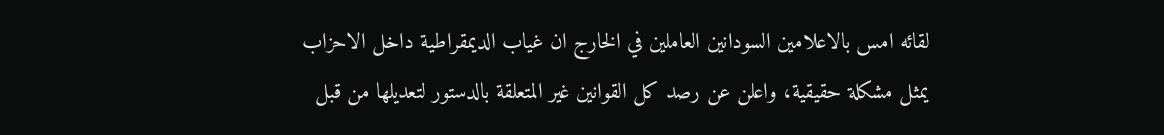لقائه امس بالاعلامين السودانين العاملين في الخارج ان غياب الديمقراطية داخل الاحزاب يمثل مشكلة حقيقية، واعلن عن رصد كل القوانين غير المتعلقة بالدستور لتعديلها من قبل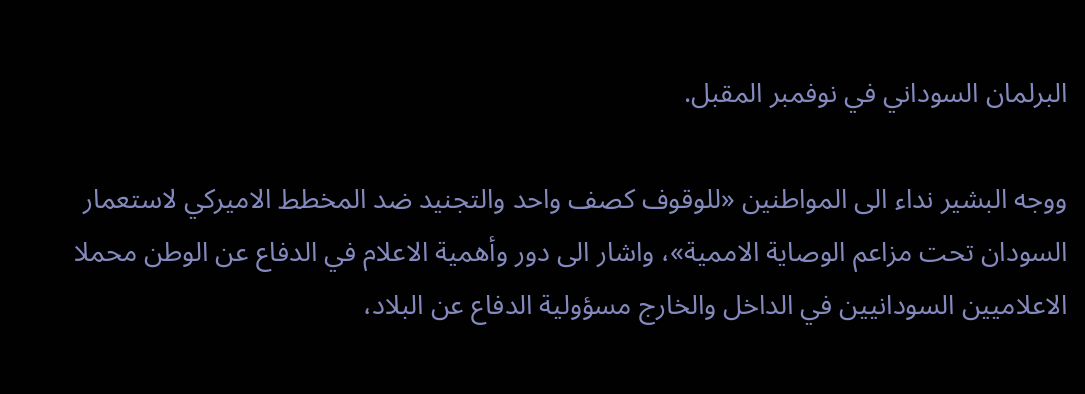البرلمان السوداني في نوفمبر المقبل.

ووجه البشير نداء الى المواطنين «للوقوف كصف واحد والتجنيد ضد المخطط الاميركي لاستعمار السودان تحت مزاعم الوصاية الاممية»، واشار الى دور وأهمية الاعلام في الدفاع عن الوطن محملا الاعلاميين السودانيين في الداخل والخارج مسؤولية الدفاع عن البلاد،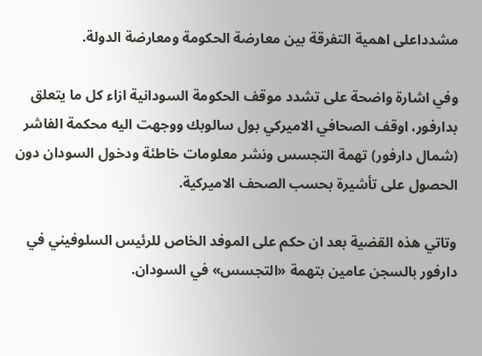مشدداعلى اهمية التفرقة بين معارضة الحكومة ومعارضة الدولة.

وفي اشارة واضحة على تشدد موقف الحكومة السودانية ازاء كل ما يتعلق بدارفور، اوقف الصحافي الاميركي بول سالوبك ووجهت اليه محكمة الفاشر (شمال دارفور) تهمة التجسس ونشر معلومات خاطئة ودخول السودان دون الحصول على تأشيرة بحسب الصحف الاميركية.

وتاتي هذه القضية بعد ان حكم على الموفد الخاص للرئيس السلوفيني في دارفور بالسجن عامين بتهمة «التجسس» في السودان.